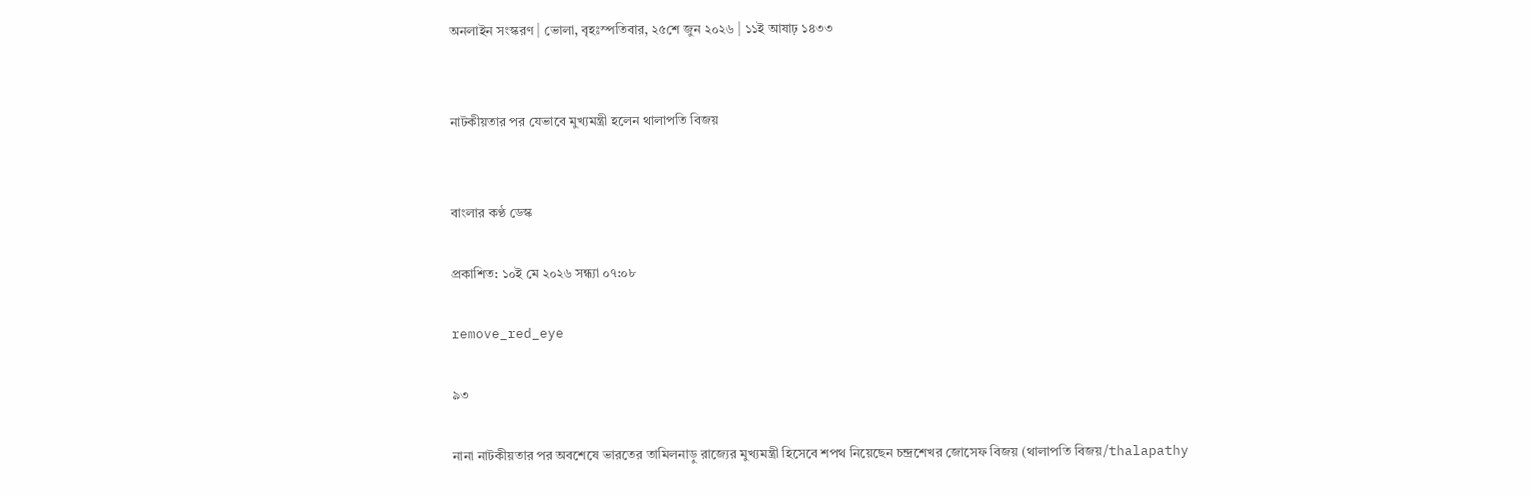অনলাইন সংস্করণ | ভোলা, বৃহঃস্পতিবার, ২৫শে জুন ২০২৬ | ১১ই আষাঢ় ১৪৩৩


নাটকীয়তার পর যেভাবে মুখ্যমন্ত্রী হলেন থালাপতি বিজয়


বাংলার কণ্ঠ ডেস্ক

প্রকাশিত: ১০ই মে ২০২৬ সন্ধ্যা ০৭:০৮

remove_red_eye

৯৩

নানা নাটকীয়তার পর অবশেষে ভারতের তামিলনাড়ু রাজ্যের মুখ্যমন্ত্রী হিসেবে শপথ নিয়েছেন চন্দ্রশেখর জোসেফ বিজয় (থালাপতি বিজয়/thalapathy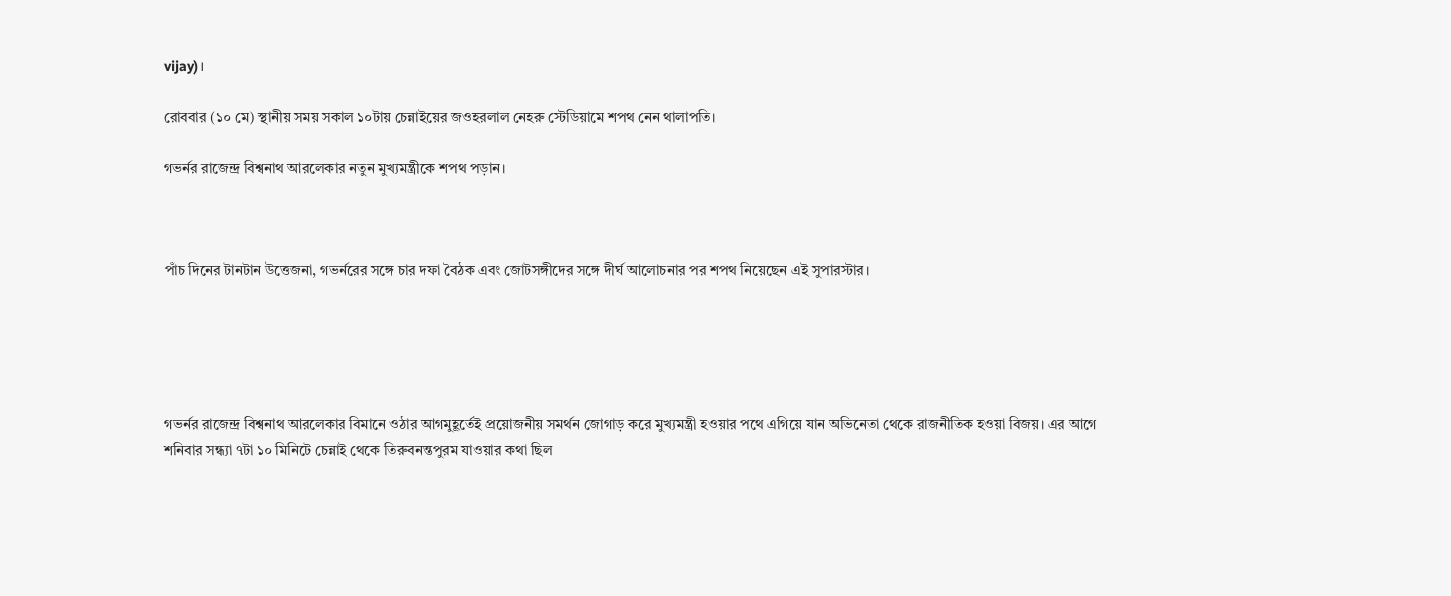vijay)।

রোববার (১০ মে) স্থানীয় সময় সকাল ১০টায় চেন্নাইয়ের জওহরলাল নেহরু স্টেডিয়ামে শপথ নেন থালাপতি।

গভর্নর রাজেন্দ্র বিশ্বনাথ আরলেকার নতুন মুখ্যমন্ত্রীকে শপথ পড়ান।



পাঁচ দিনের টানটান উত্তেজনা, গভর্নরের সঙ্গে চার দফা বৈঠক এবং জোটসঙ্গীদের সঙ্গে দীর্ঘ আলোচনার পর শপথ নিয়েছেন এই সুপারস্টার।





গভর্নর রাজেন্দ্র বিশ্বনাথ আরলেকার বিমানে ওঠার আগমুহূর্তেই প্রয়োজনীয় সমর্থন জোগাড় করে মুখ্যমন্ত্রী হওয়ার পথে এগিয়ে যান অভিনেতা থেকে রাজনীতিক হওয়া বিজয়। এর আগে শনিবার সন্ধ্যা ৭টা ১০ মিনিটে চেন্নাই থেকে তিরুবনন্তপুরম যাওয়ার কথা ছিল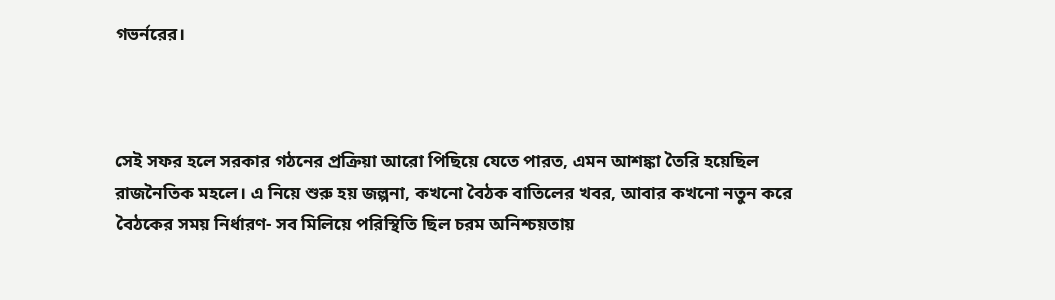গভর্নরের।



সেই সফর হলে সরকার গঠনের প্রক্রিয়া আরো পিছিয়ে যেতে পারত, এমন আশঙ্কা তৈরি হয়েছিল রাজনৈতিক মহলে। এ নিয়ে শুরু হয় জল্পনা, কখনো বৈঠক বাতিলের খবর, আবার কখনো নতুন করে বৈঠকের সময় নির্ধারণ- সব মিলিয়ে পরিস্থিতি ছিল চরম অনিশ্চয়তায়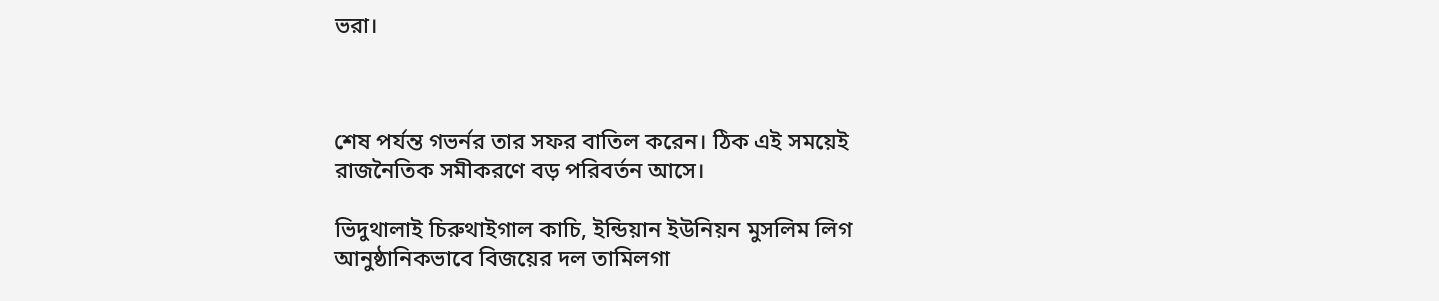ভরা।



শেষ পর্যন্ত গভর্নর তার সফর বাতিল করেন। ঠিক এই সময়েই রাজনৈতিক সমীকরণে বড় পরিবর্তন আসে।

ভিদুথালাই চিরুথাইগাল কাচি, ইন্ডিয়ান ইউনিয়ন মুসলিম লিগ আনুষ্ঠানিকভাবে বিজয়ের দল তামিলগা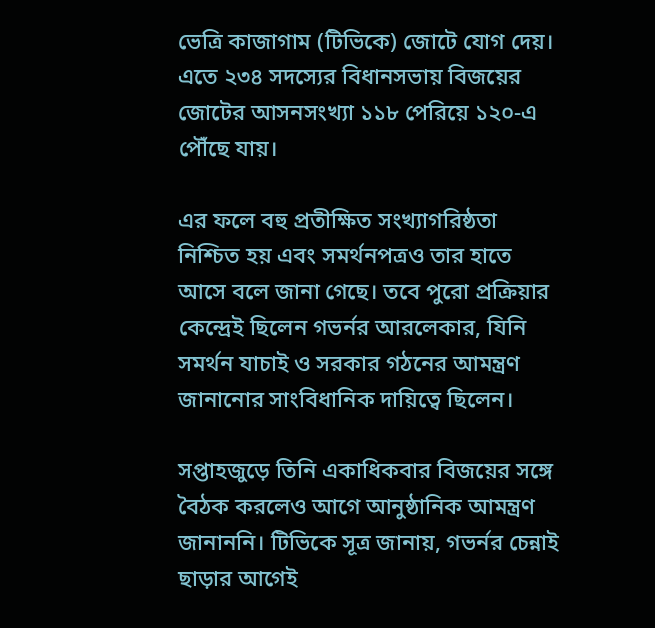ভেত্রি কাজাগাম (টিভিকে) জোটে যোগ দেয়। এতে ২৩৪ সদস্যের বিধানসভায় বিজয়ের জোটের আসনসংখ্যা ১১৮ পেরিয়ে ১২০-এ পৌঁছে যায়।

এর ফলে বহু প্রতীক্ষিত সংখ্যাগরিষ্ঠতা নিশ্চিত হয় এবং সমর্থনপত্রও তার হাতে আসে বলে জানা গেছে। তবে পুরো প্রক্রিয়ার কেন্দ্রেই ছিলেন গভর্নর আরলেকার, যিনি সমর্থন যাচাই ও সরকার গঠনের আমন্ত্রণ জানানোর সাংবিধানিক দায়িত্বে ছিলেন।

সপ্তাহজুড়ে তিনি একাধিকবার বিজয়ের সঙ্গে বৈঠক করলেও আগে আনুষ্ঠানিক আমন্ত্রণ জানাননি। টিভিকে সূত্র জানায়, গভর্নর চেন্নাই ছাড়ার আগেই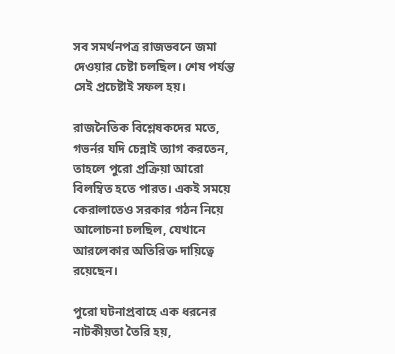সব সমর্থনপত্র রাজভবনে জমা দেওয়ার চেষ্টা চলছিল। শেষ পর্যন্ত সেই প্রচেষ্টাই সফল হয়।

রাজনৈতিক বিশ্লেষকদের মতে, গভর্নর যদি চেন্নাই ত্যাগ করতেন, তাহলে পুরো প্রক্রিয়া আরো বিলম্বিত হতে পারত। একই সময়ে কেরালাতেও সরকার গঠন নিয়ে আলোচনা চলছিল, যেখানে আরলেকার অতিরিক্ত দায়িত্বে রয়েছেন।

পুরো ঘটনাপ্রবাহে এক ধরনের নাটকীয়তা তৈরি হয়,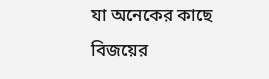যা অনেকের কাছে বিজয়ের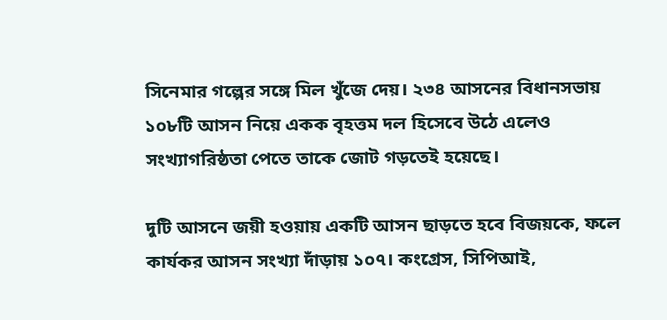সিনেমার গল্পের সঙ্গে মিল খুঁজে দেয়। ২৩৪ আসনের বিধানসভায় ১০৮টি আসন নিয়ে একক বৃহত্তম দল হিসেবে উঠে এলেও সংখ্যাগরিষ্ঠতা পেতে তাকে জোট গড়তেই হয়েছে।

দুটি আসনে জয়ী হওয়ায় একটি আসন ছাড়তে হবে বিজয়কে, ফলে কার্যকর আসন সংখ্যা দাঁড়ায় ১০৭। কংগ্রেস, সিপিআই,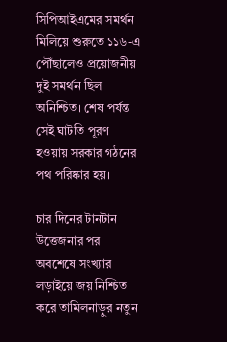সিপিআইএমের সমর্থন মিলিয়ে শুরুতে ১১৬-এ পৌঁছালেও প্রয়োজনীয় দুই সমর্থন ছিল অনিশ্চিত। শেষ পর্যন্ত সেই ঘাটতি পূরণ হওয়ায় সরকার গঠনের পথ পরিষ্কার হয়।

চার দিনের টানটান উত্তেজনার পর অবশেষে সংখ্যার লড়াইয়ে জয় নিশ্চিত করে তামিলনাড়ুর নতুন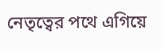নেতৃত্বের পথে এগিয়ে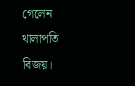গেলেন থালাপতি বিজয়।